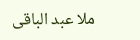ملا عبد الباقى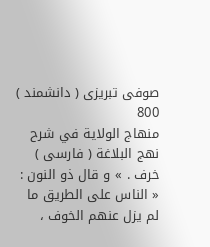صوفى تبريزى ( دانشمند )
800
منهاج الولاية في شرح نهج البلاغة ( فارسى )
خرف . » و قال ذو النون : « الناس على الطريق ما لم يزل عنهم الخوف ،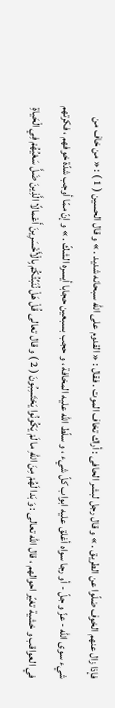فإذا زال عنهم الخوف ضلّوا عن الطريق . » و قال رجل لبشر الحافى : أراك تخاف الموت . فقال : « القدوم على اللّه سبحانه شديد . » و قال الحسين ( 1 ) : « من خاف من شيء سوى اللّه - عزّ و جلّ - أو رجا سواه أغلق عليه ابواب كلّ شيء ، و سلّط اللّه عليه المخافة ، و حجب بسبعين حجابا أيسره الشكّ . » و إنّ ممّا أوجب شدّة خوفهم ، فكرتهم في العواقب و خشية تغيّر احوالهم ، قال اللّه تعالى : وَ بَدا لَهُمْ مِنَ اللّهِ ما لَمْ يَكُونُوا يَحْتَسِبُونَ ( 2 ) و قال تعالى قُلْ هَلْ نُنَبِّئُكُمْ بِالْأَخْسَرِينَ أَعْمالًا الَّذِينَ ضَلَّ سَعْيُهُمْ فِي الْحَياةِ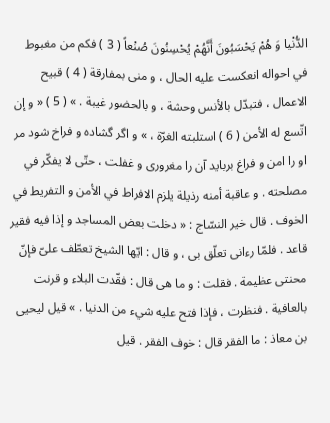الدُّنْيا وَ هُمْ يَحْسَبُونَ أَنَّهُمْ يُحْسِنُونَ صُنْعاً ( 3 ) فكم من مغبوط في احواله انعكست عليه الحال ، و منى بمفارقة ( 4 ) قبيح الاعمال ، فتبدّل بالأنس وحشة ، و بالحضور غيبة . » ( 5 ) « و إن اتّسع له الأمن ( 6 ) استلبته الغرّة ، » و اگر گشاده و فراخ شود مر او را امن و فراغ بربايد آن را مغرورى و غفلت ، حتّى لا يفكّر في مصلحته . و عاقبة أمنه رذيلة يلزم الافراط في الأمن و التفريط في الخوف . قال خير النسّاج : « دخلت بعض المساجد و إذا فيه فقير قاعد . فلمّا رءانى تعلّق بى ، و قال : ايّها الشيخ تعطّف علىّ فإنّ محنتى عظيمة . فقلت : و ما هى قال : فقّدت البلاء و قرنت بالعافية . فنظرت ، فإذا فتح عليه شيء من الدنيا . » قيل ليحيى بن معاذ : ما الفقر قال : خوف الفقر . قيل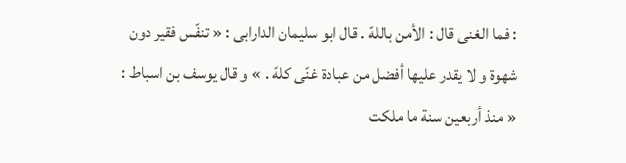: فما الغنى قال : الأمن باللهّ . قال ابو سليمان الدارابى : « تنفّس فقير دون شهوة و لا يقدر عليها أفضل من عبادة غنّى كلهّ . » و قال يوسف بن اسباط : « منذ أربعين سنة ما ملكت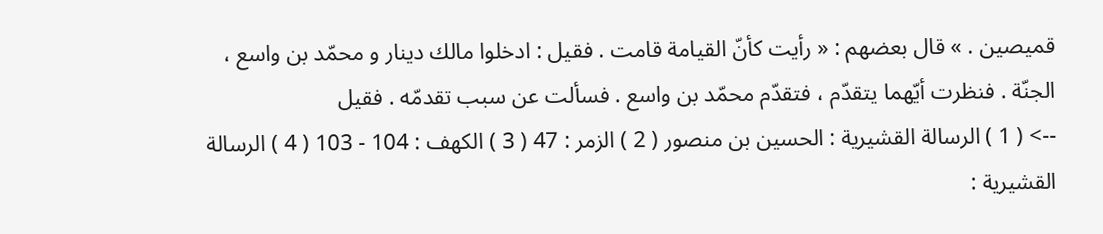قميصين . » قال بعضهم : « رأيت كأنّ القيامة قامت . فقيل : ادخلوا مالك دينار و محمّد بن واسع ، الجنّة . فنظرت أيّهما يتقدّم ، فتقدّم محمّد بن واسع . فسألت عن سبب تقدمّه . فقيل
--> ( 1 ) الرسالة القشيرية : الحسين بن منصور ( 2 ) الزمر : 47 ( 3 ) الكهف : 104 - 103 ( 4 ) الرسالة القشيرية :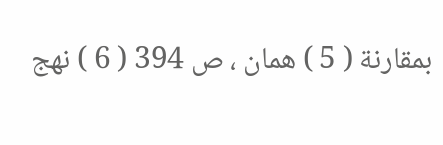بمقارنة ( 5 ) همان ، ص 394 ( 6 ) نهج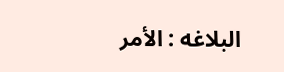البلاغه : الأمر